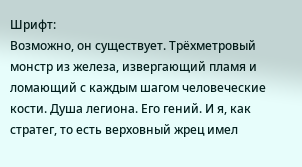Шрифт:
Возможно, он существует. Трёхметровый монстр из железа, извергающий пламя и ломающий с каждым шагом человеческие кости. Душа легиона. Его гений. И я, как стратег, то есть верховный жрец имел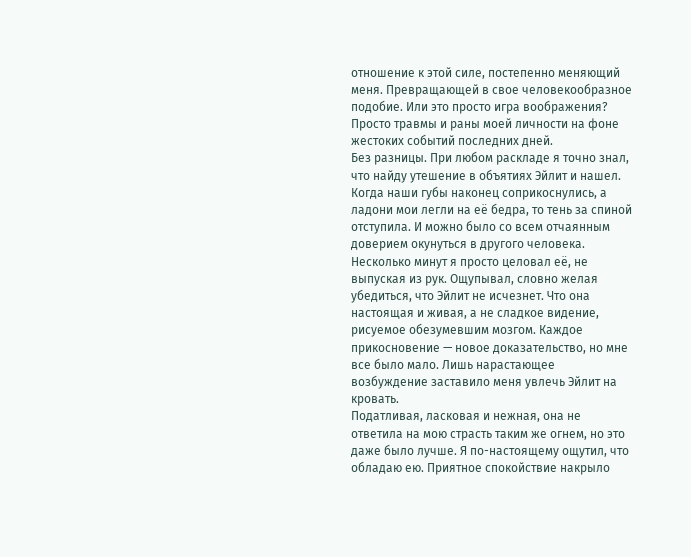отношение к этой силе, постепенно меняющий меня. Превращающей в свое человекообразное подобие. Или это просто игра воображения? Просто травмы и раны моей личности на фоне жестоких событий последних дней.
Без разницы. При любом раскладе я точно знал, что найду утешение в объятиях Эйлит и нашел.
Когда наши губы наконец соприкоснулись, а ладони мои легли на её бедра, то тень за спиной отступила. И можно было со всем отчаянным доверием окунуться в другого человека. Несколько минут я просто целовал её, не выпуская из рук. Ощупывал, словно желая убедиться, что Эйлит не исчезнет. Что она настоящая и живая, а не сладкое видение, рисуемое обезумевшим мозгом. Каждое прикосновение — новое доказательство, но мне все было мало. Лишь нарастающее возбуждение заставило меня увлечь Эйлит на кровать.
Податливая, ласковая и нежная, она не ответила на мою страсть таким же огнем, но это даже было лучше. Я по-настоящему ощутил, что обладаю ею. Приятное спокойствие накрыло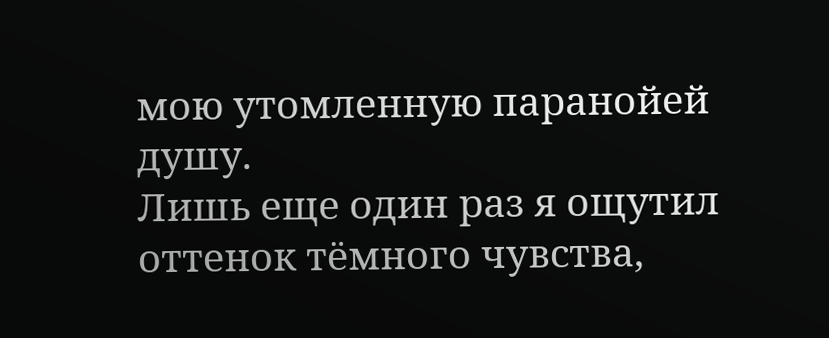мою утомленную паранойей душу.
Лишь еще один раз я ощутил оттенок тёмного чувства,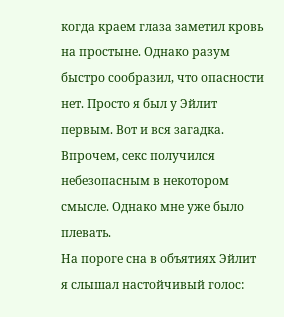когда краем глаза заметил кровь на простыне. Однако разум быстро сообразил, что опасности нет. Просто я был у Эйлит первым. Вот и вся загадка.
Впрочем, секс получился небезопасным в некотором смысле. Однако мне уже было плевать.
На пороге сна в объятиях Эйлит я слышал настойчивый голос: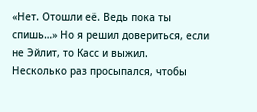«Нет. Отошли её. Ведь пока ты спишь…» Но я решил довериться, если не Эйлит, то Касс и выжил.
Несколько раз просыпался, чтобы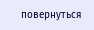повернуться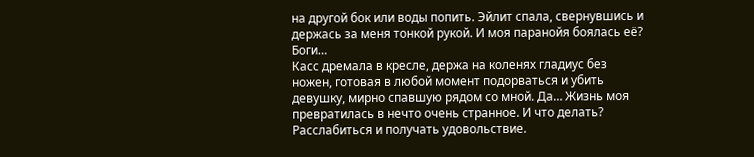на другой бок или воды попить. Эйлит спала, свернувшись и держась за меня тонкой рукой. И моя паранойя боялась её? Боги…
Касс дремала в кресле, держа на коленях гладиус без ножен, готовая в любой момент подорваться и убить девушку, мирно спавшую рядом со мной. Да… Жизнь моя превратилась в нечто очень странное. И что делать? Расслабиться и получать удовольствие.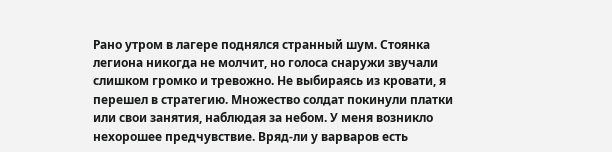Рано утром в лагере поднялся странный шум. Стоянка легиона никогда не молчит, но голоса снаружи звучали слишком громко и тревожно. Не выбираясь из кровати, я перешел в стратегию. Множество солдат покинули платки или свои занятия, наблюдая за небом. У меня возникло нехорошее предчувствие. Вряд-ли у варваров есть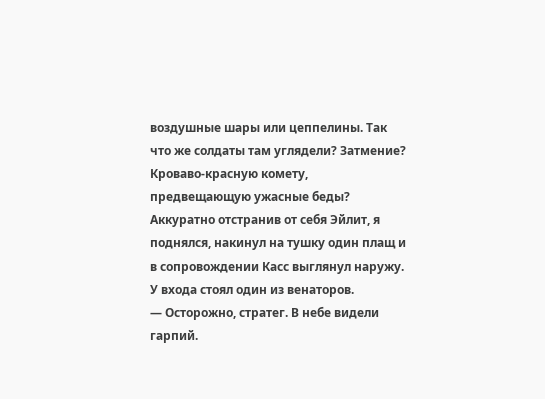воздушные шары или цеппелины. Так что же солдаты там углядели? Затмение? Кроваво-красную комету, предвещающую ужасные беды? Аккуратно отстранив от себя Эйлит, я поднялся, накинул на тушку один плащ и в сопровождении Касс выглянул наружу. У входа стоял один из венаторов.
— Осторожно, стратег. В небе видели гарпий.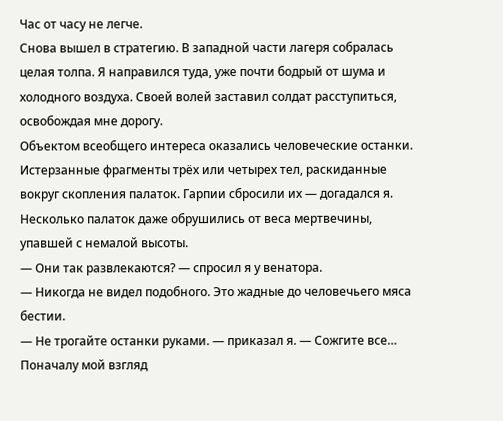Час от часу не легче.
Снова вышел в стратегию. В западной части лагеря собралась целая толпа. Я направился туда, уже почти бодрый от шума и холодного воздуха. Своей волей заставил солдат расступиться, освобождая мне дорогу.
Объектом всеобщего интереса оказались человеческие останки. Истерзанные фрагменты трёх или четырех тел, раскиданные вокруг скопления палаток. Гарпии сбросили их — догадался я. Несколько палаток даже обрушились от веса мертвечины, упавшей с немалой высоты.
— Они так развлекаются? — спросил я у венатора.
— Никогда не видел подобного. Это жадные до человечьего мяса бестии.
— Не трогайте останки руками. — приказал я. — Сожгите все…
Поначалу мой взгляд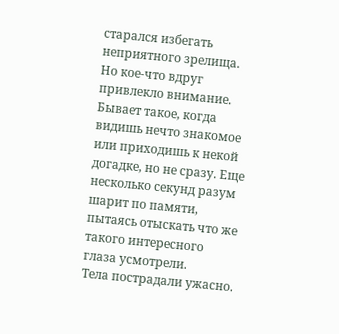старался избегать неприятного зрелища. Но кое-что вдруг привлекло внимание. Бывает такое, когда видишь нечто знакомое или приходишь к некой догадке, но не сразу. Еще несколько секунд разум шарит по памяти, пытаясь отыскать что же такого интересного глаза усмотрели.
Тела пострадали ужасно.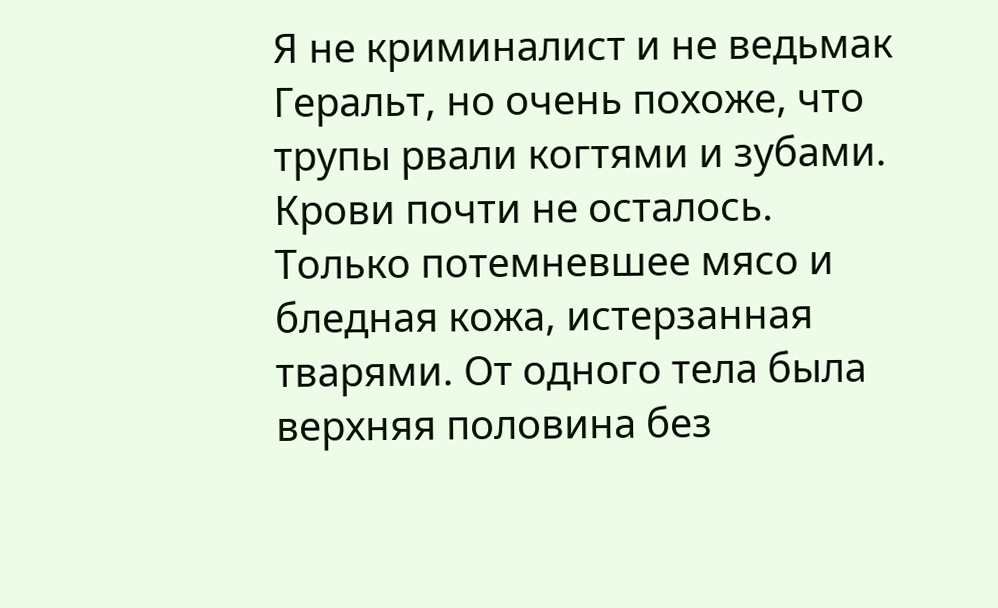Я не криминалист и не ведьмак Геральт, но очень похоже, что трупы рвали когтями и зубами. Крови почти не осталось. Только потемневшее мясо и бледная кожа, истерзанная тварями. От одного тела была верхняя половина без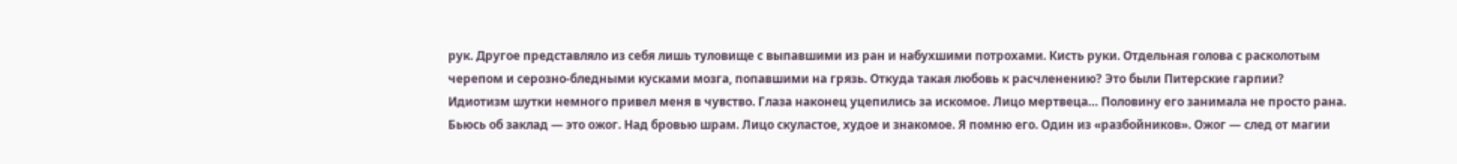рук. Другое представляло из себя лишь туловище с выпавшими из ран и набухшими потрохами. Кисть руки. Отдельная голова с расколотым черепом и серозно-бледными кусками мозга, попавшими на грязь. Откуда такая любовь к расчленению? Это были Питерские гарпии?
Идиотизм шутки немного привел меня в чувство. Глаза наконец уцепились за искомое. Лицо мертвеца… Половину его занимала не просто рана. Бьюсь об заклад — это ожог. Над бровью шрам. Лицо скуластое, худое и знакомое. Я помню его. Один из «разбойников». Ожог — след от магии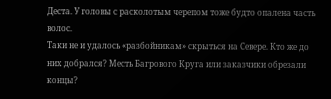Деста. У головы с расколотым черепом тоже будто опалена часть волос.
Таки не и удалось «разбойникам» скрыться на Севере. Кто же до них добрался? Месть Багрового Круга или заказчики обрезали концы?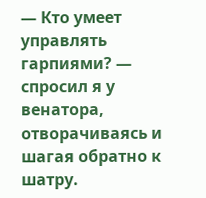— Кто умеет управлять гарпиями? — спросил я у венатора, отворачиваясь и шагая обратно к шатру.